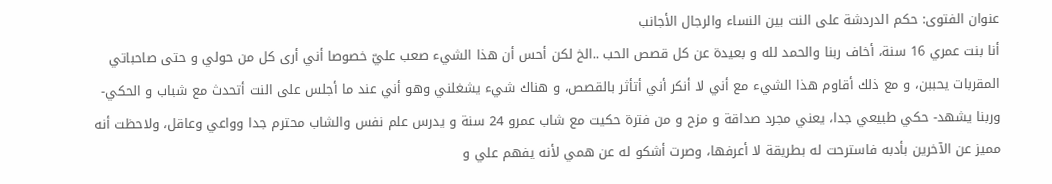عنوان الفتوى: حكم الدردشة على النت بين النساء والرجال الأجانب
أنا بنت عمري 16 سنة، أخاف ربنا والحمد لله و بعيدة عن كل قصص الحب ..الخ لكن أحس أن هذا الشيء صعب عليّ خصوصا أني أرى كل من حولي و حتى صاحباتي المقربات يحببن، و مع ذلك أقاوم هذا الشيء مع أني لا أنكر أني أتأثر بالقصص، و هناك شيء يشغلني وهو أني عند ما أجلس على النت أتحدث مع شباب و الحكي- وربنا يشهد- حكي طبيعي جدا، يعني مجرد صداقة و مزح و من فترة حكيت مع شاب عمرو 24 سنة و يدرس علم نفس والشاب محترم جدا وواعي وعاقل، ولاحظت أنه مميز عن الآخرين بأدبه فاسترحت له بطريقة لا أعرفها، وصرت أشكو له عن همي لأنه يفهم علي و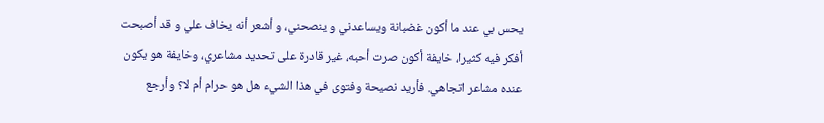يحس بي عند ما أكون غضبانة ويساعدني و ينصحني، و أشعر أنه يخاف علي و قد أصبحت أفكر فيه كثيرا، خايفة أكون صرت أحبه، غير قادرة على تحديد مشاعري، وخايفة هو يكون عنده مشاعر اتجاهي. فأريد نصيحة وفتوى في هذا الشيء هل هو حرام أم لا؟ وأرجع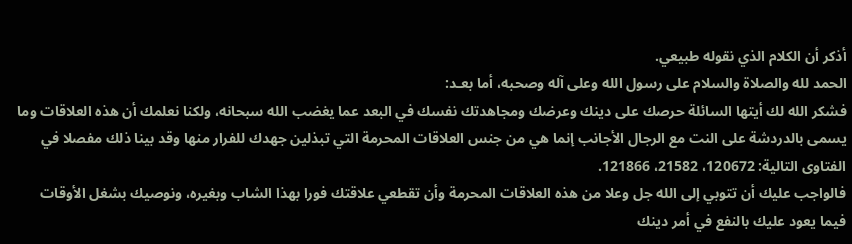أذكر أن الكلام الذي نقوله طبيعي.
الحمد لله والصلاة والسلام على رسول الله وعلى آله وصحبه، أما بعـد:
فشكر الله لك أيتها السائلة حرصك على دينك وعرضك ومجاهدتك نفسك في البعد عما يغضب الله سبحانه، ولكنا نعلمك أن هذه العلاقات وما يسمى بالدردشة على النت مع الرجال الأجانب إنما هي من جنس العلاقات المحرمة التي تبذلين جهدك للفرار منها وقد بينا ذلك مفصلا في الفتاوى التالية: 120672، 21582، 121866.
فالواجب عليك أن تتوبي إلى الله جل وعلا من هذه العلاقات المحرمة وأن تقطعي علاقتك فورا بهذا الشاب وبغيره، ونوصيك بشغل الأوقات فيما يعود عليك بالنفع في أمر دينك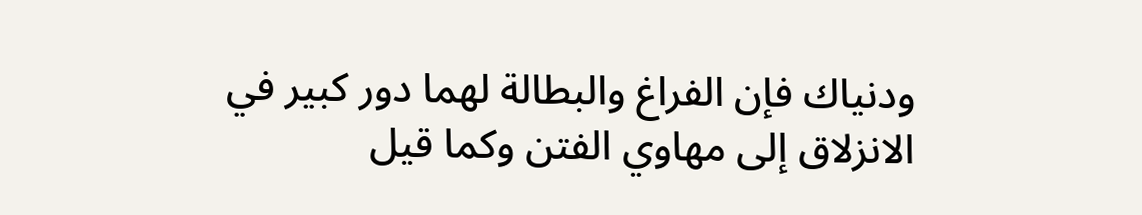ودنياك فإن الفراغ والبطالة لهما دور كبير في الانزلاق إلى مهاوي الفتن وكما قيل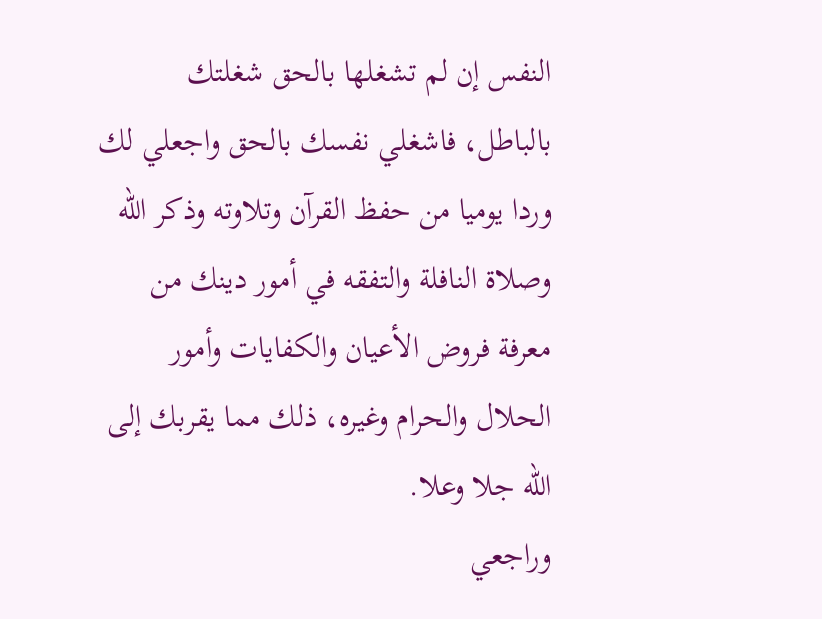النفس إن لم تشغلها بالحق شغلتك بالباطل، فاشغلي نفسك بالحق واجعلي لك وردا يوميا من حفظ القرآن وتلاوته وذكر الله وصلاة النافلة والتفقه في أمور دينك من معرفة فروض الأعيان والكفايات وأمور الحلال والحرام وغيره، ذلك مما يقربك إلى الله جلا وعلا.
وراجعي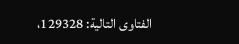الفتاوى التالية: 129328،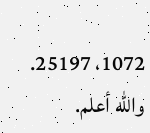1072، 25197.
والله أعلم.